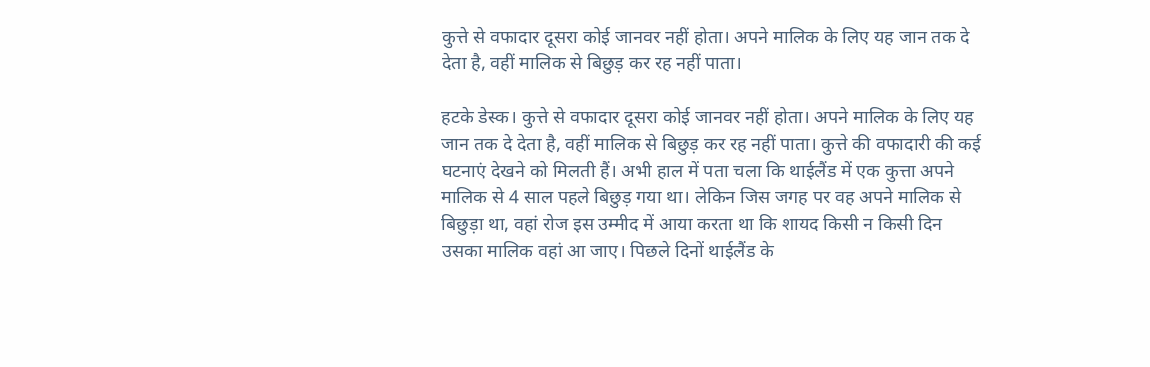कुत्ते से वफादार दूसरा कोई जानवर नहीं होता। अपने मालिक के लिए यह जान तक दे देता है, वहीं मालिक से बिछुड़ कर रह नहीं पाता।

हटके डेस्क। कुत्ते से वफादार दूसरा कोई जानवर नहीं होता। अपने मालिक के लिए यह जान तक दे देता है, वहीं मालिक से बिछुड़ कर रह नहीं पाता। कुत्ते की वफादारी की कई घटनाएं देखने को मिलती हैं। अभी हाल में पता चला कि थाईलैंड में एक कुत्ता अपने मालिक से 4 साल पहले बिछुड़ गया था। लेकिन जिस जगह पर वह अपने मालिक से बिछुड़ा था, वहां रोज इस उम्मीद में आया करता था कि शायद किसी न किसी दिन उसका मालिक वहां आ जाए। पिछले दिनों थाईलैंड के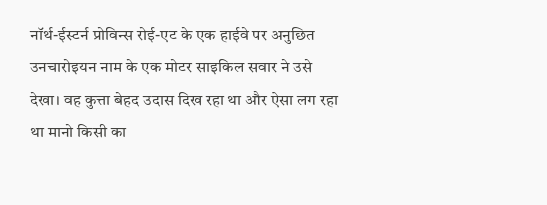नॉर्थ-ईस्टर्न प्रोविन्स रोई-एट के एक हाईवे पर अनुछित उनचारोइयन नाम के एक मोटर साइकिल सवार ने उसे देखा। वह कुत्ता बेहद उदास दिख रहा था और ऐसा लग रहा था मानो किसी का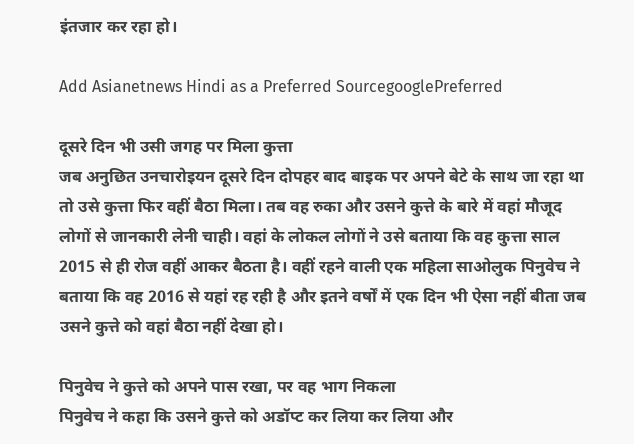इंतजार कर रहा हो।

Add Asianetnews Hindi as a Preferred SourcegooglePreferred

दूसरे दिन भी उसी जगह पर मिला कुत्ता
जब अनुछित उनचारोइयन दूसरे दिन दोपहर बाद बाइक पर अपने बेटे के साथ जा रहा था तो उसे कुत्ता फिर वहीं बैठा मिला। तब वह रुका और उसने कुत्ते के बारे में वहां मौजूद लोगों से जानकारी लेनी चाही। वहां के लोकल लोगों ने उसे बताया कि वह कुत्ता साल 2015 से ही रोज वहीं आकर बैठता है। वहीं रहने वाली एक महिला साओलुक पिनुवेच ने बताया कि वह 2016 से यहां रह रही है और इतने वर्षों में एक दिन भी ऐसा नहीं बीता जब उसने कुत्ते को वहां बैठा नहीं देखा हो।

पिनुवेच ने कुत्ते को अपने पास रखा, पर वह भाग निकला
पिनुवेच ने कहा कि उसने कुत्ते को अडॉप्ट कर लिया कर लिया और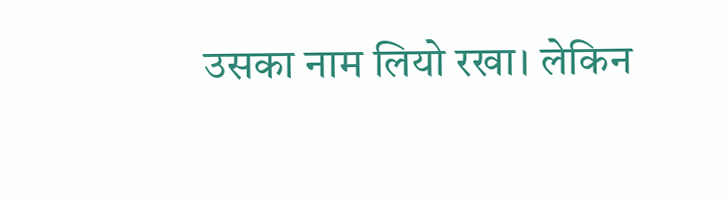उसका नाम लियो रखा। लेकिन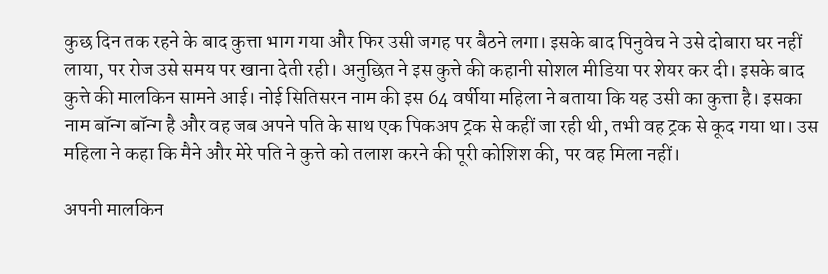कुछ दिन तक रहने के बाद कुत्ता भाग गया और फिर उसी जगह पर बैठने लगा। इसके बाद पिनुवेच ने उसे दोबारा घर नहीं लाया, पर रोज उसे समय पर खाना देती रही। अनुछित ने इस कुत्ते की कहानी सोशल मीडिया पर शेयर कर दी। इसके बाद कुत्ते की मालकिन सामने आई। नोई सितिसरन नाम की इस 64 वर्षीया महिला ने बताया कि यह उसी का कुत्ता है। इसका नाम बॉन्ग बॉन्ग है और वह जब अपने पति के साथ एक पिकअप ट्रक से कहीं जा रही थी, तभी वह ट्रक से कूद गया था। उस महिला ने कहा कि मैने और मेरे पति ने कुत्ते को तलाश करने की पूरी कोशिश की, पर वह मिला नहीं।

अपनी मालकिन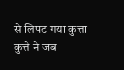से लिपट गया कुत्ता
कुत्ते ने जब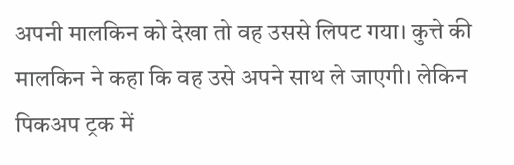अपनी मालकिन को देखा तो वह उससे लिपट गया। कुत्ते की मालकिन ने कहा कि वह उसे अपने साथ ले जाएगी। लेकिन पिकअप ट्रक में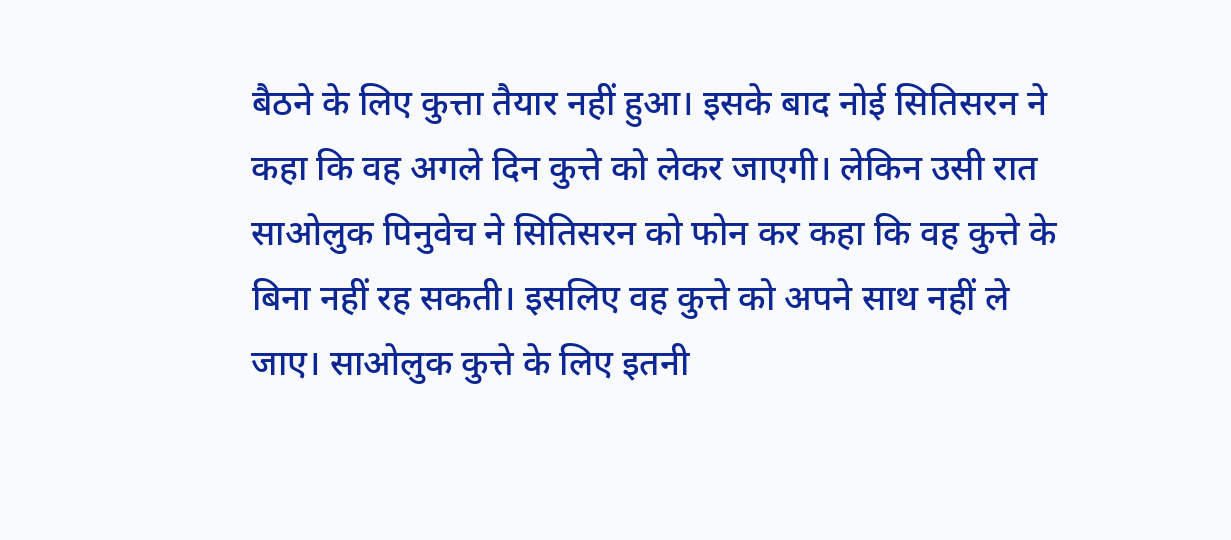बैठने के लिए कुत्ता तैयार नहीं हुआ। इसके बाद नोई सितिसरन ने कहा कि वह अगले दिन कुत्ते को लेकर जाएगी। लेकिन उसी रात साओलुक पिनुवेच ने सितिसरन को फोन कर कहा कि वह कुत्ते के बिना नहीं रह सकती। इसलिए वह कुत्ते को अपने साथ नहीं ले जाए। साओलुक कुत्ते के लिए इतनी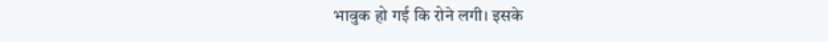भावुक हो गई कि रोने लगी। इसके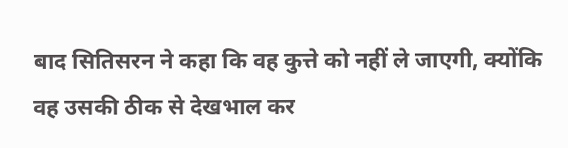बाद सितिसरन ने कहा कि वह कुत्ते को नहीं ले जाएगी, क्योंकि वह उसकी ठीक से देखभाल कर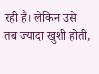रही है। लेकिन उसे तब ज्यादा खुशी होती,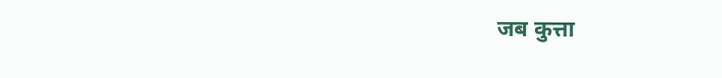जब कुत्ता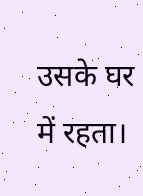उसके घर में रहता।